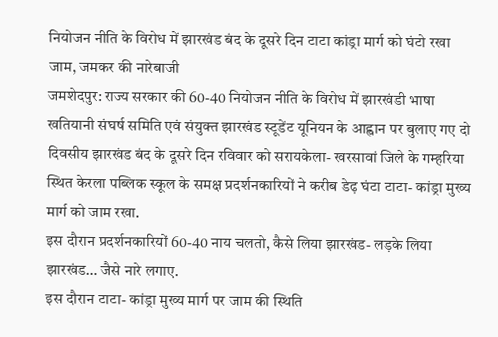नियोजन नीति के विरोध में झारखंड बंद के दूसरे दिन टाटा कांड्रा मार्ग को घंटो रखा जाम, जमकर की नारेबाजी
जमशेदपुर: राज्य सरकार की 60-40 नियोजन नीति के विरोध में झारखंडी भाषा खतियानी संघर्ष समिति एवं संयुक्त झारखंड स्टूडेंट यूनियन के आह्वान पर बुलाए गए दो दिवसीय झारखंड बंद के दूसरे दिन रविवार को सरायकेला- खरसावां जिले के गम्हरिया स्थित केरला पब्लिक स्कूल के समक्ष प्रदर्शनकारियों ने करीब डेढ़ घंटा टाटा- कांड्रा मुख्य मार्ग को जाम रखा.
इस दौरान प्रदर्शनकारियों 60-40 नाय चलतो, कैसे लिया झारखंड- लड़के लिया झारखंड… जैसे नारे लगाए.
इस दौरान टाटा- कांड्रा मुख्य मार्ग पर जाम की स्थिति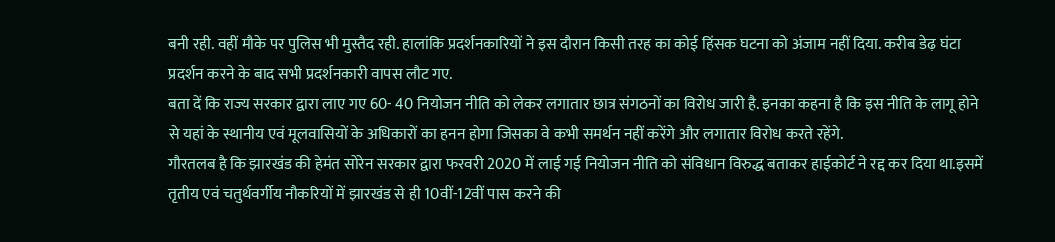बनी रही. वहीं मौके पर पुलिस भी मुस्तैद रही. हालांकि प्रदर्शनकारियों ने इस दौरान किसी तरह का कोई हिंसक घटना को अंजाम नहीं दिया. करीब डेढ़ घंटा प्रदर्शन करने के बाद सभी प्रदर्शनकारी वापस लौट गए.
बता दें कि राज्य सरकार द्वारा लाए गए 60- 40 नियोजन नीति को लेकर लगातार छात्र संगठनों का विरोध जारी है. इनका कहना है कि इस नीति के लागू होने से यहां के स्थानीय एवं मूलवासियों के अधिकारों का हनन होगा जिसका वे कभी समर्थन नहीं करेंगे और लगातार विरोध करते रहेंगे.
गौरतलब है कि झारखंड की हेमंत सोरेन सरकार द्वारा फरवरी 2020 में लाई गई नियोजन नीति को संविधान विरुद्ध बताकर हाईकोर्ट ने रद्द कर दिया था.इसमें तृतीय एवं चतुर्थवर्गीय नौकरियों में झारखंड से ही 10वीं-12वीं पास करने की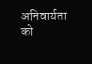अनिवार्यता को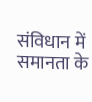संविधान में समानता के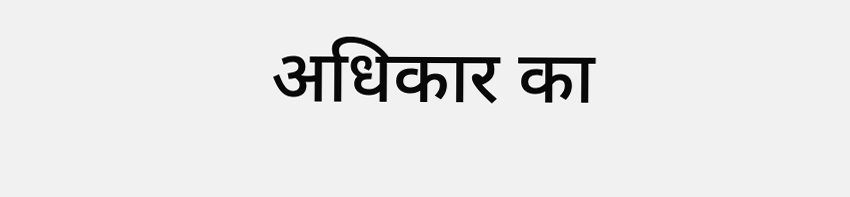अधिकार का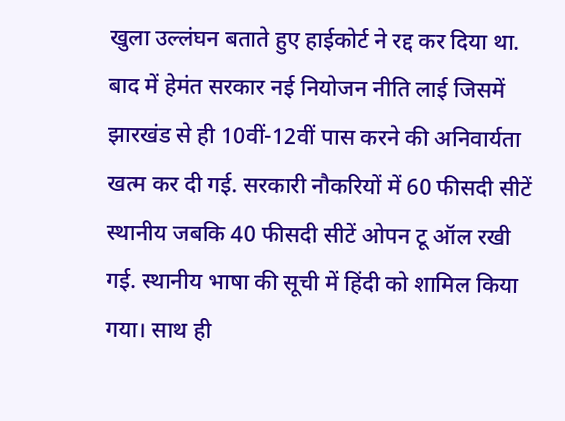खुला उल्लंघन बताते हुए हाईकोर्ट ने रद्द कर दिया था.
बाद में हेमंत सरकार नई नियोजन नीति लाई जिसमें झारखंड से ही 10वीं-12वीं पास करने की अनिवार्यता खत्म कर दी गई. सरकारी नौकरियों में 60 फीसदी सीटें स्थानीय जबकि 40 फीसदी सीटें ओपन टू ऑल रखी गई. स्थानीय भाषा की सूची में हिंदी को शामिल किया गया। साथ ही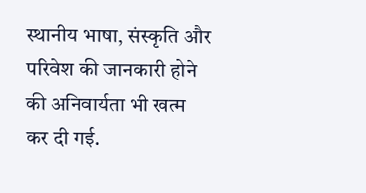स्थानीय भाषा, संस्कृति और परिवेश की जानकारी होने की अनिवार्यता भी खत्म कर दी गई.